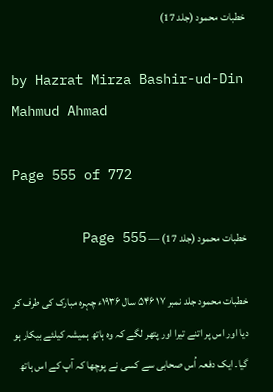خطبات محمود (جلد 17)

by Hazrat Mirza Bashir-ud-Din Mahmud Ahmad

Page 555 of 772

خطبات محمود (جلد 17) — Page 555

خطبات محمود جلد نمبر ۱۷ ۵۴۶ سال ۱۹۳۶ء چہرہ مبارک کی طرف کر دیا اور اس پر اتنے تیرا اور پتھر لگے کہ وہ ہاتھ ہمیشہ کیلئے بیکار ہو گیا۔ ایک دفعہ اُس صحابی سے کسی نے پوچھا کہ آپ کے اس ہاتھ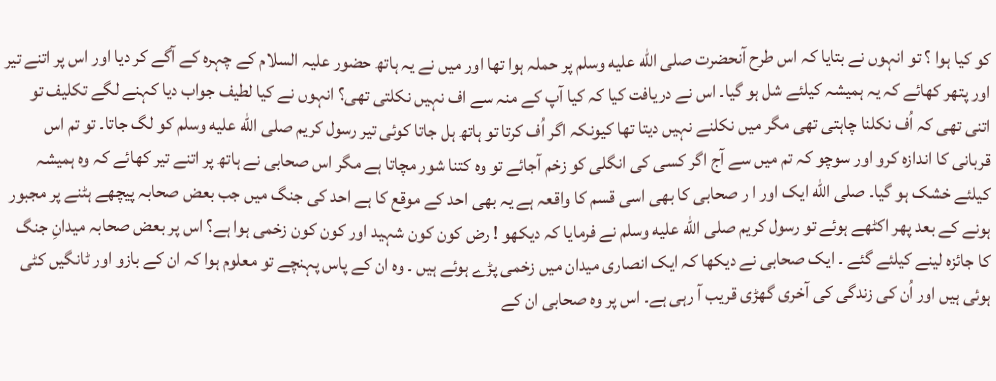کو کیا ہوا ؟ تو انہوں نے بتایا کہ اس طرح آنحضرت صلى الله عليه وسلم پر حملہ ہوا تھا اور میں نے یہ ہاتھ حضور علیہ السلام کے چہرہ کے آگے کر دیا اور اس پر اتنے تیر اور پتھر کھائے کہ یہ ہمیشہ کیلئے شل ہو گیا۔ اس نے دریافت کیا کہ کیا آپ کے منہ سے اف نہیں نکلتی تھی؟ انہوں نے کیا لطیف جواب دیا کہنے لگے تکلیف تو اتنی تھی کہ اُف نکلنا چاہتی تھی مگر میں نکلنے نہیں دیتا تھا کیونکہ اگر اُف کرتا تو ہاتھ ہل جاتا کوئی تیر رسول کریم صلى الله عليه وسلم کو لگ جاتا۔ تو تم اس قربانی کا اندازہ کرو اور سوچو کہ تم میں سے آج اگر کسی کی انگلی کو زخم آجائے تو وہ کتنا شور مچاتا ہے مگر اس صحابی نے ہاتھ پر اتنے تیر کھائے کہ وہ ہمیشہ کیلئے خشک ہو گیا۔ صلى الله ایک اور ا ر صحابی کا بھی اسی قسم کا واقعہ ہے یہ بھی احد کے موقع کا ہے احد کی جنگ میں جب بعض صحابہ پیچھے ہٹنے پر مجبور ہونے کے بعد پھر اکٹھے ہوئے تو رسول کریم صلى الله عليه وسلم نے فرمایا کہ دیکھو ! رض کون کون شہید اور کون کون زخمی ہوا ہے؟ اس پر بعض صحابہ میدانِ جنگ کا جائزہ لینے کیلئے گئے ۔ ایک صحابی نے دیکھا کہ ایک انصاری میدان میں زخمی پڑے ہوئے ہیں ۔ وہ ان کے پاس پہنچے تو معلوم ہوا کہ ان کے بازو اور ٹانگیں کٹی ہوئی ہیں اور اُن کی زندگی کی آخری گھڑی قریب آ رہی ہے۔ اس پر وہ صحابی ان کے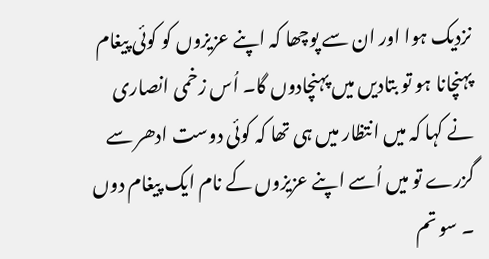نزدیک ہوا اور ان سے پوچھا کہ اپنے عزیزوں کو کوئی پیغام پہنچانا ہو تو بتادیں میں پہنچادوں گا۔ اُس زخمی انصاری نے کہا کہ میں انتظار میں ہی تھا کہ کوئی دوست ادھر سے گزرے تو میں اُسے اپنے عزیزوں کے نام ایک پیغام دوں ۔ سو تم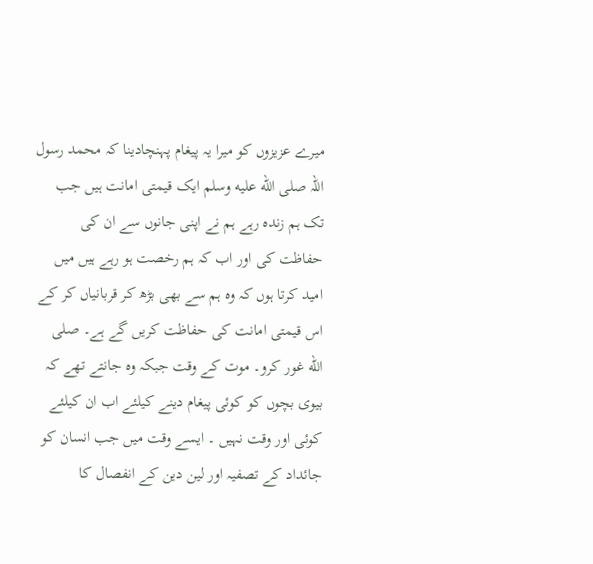میرے عزیزوں کو میرا یہ پیغام پہنچادینا کہ محمد رسول اللہ صلى الله عليه وسلم ایک قیمتی امانت ہیں جب تک ہم زندہ رہے ہم نے اپنی جانوں سے ان کی حفاظت کی اور اب کہ ہم رخصت ہو رہے ہیں میں امید کرتا ہوں کہ وہ ہم سے بھی بڑھ کر قربانیاں کر کے اس قیمتی امانت کی حفاظت کریں گے ہے۔ صلى الله غور کرو۔ موت کے وقت جبکہ وہ جانتے تھے کہ بیوی بچوں کو کوئی پیغام دینے کیلئے اب ان کیلئے کوئی اور وقت نہیں ۔ ایسے وقت میں جب انسان کو جائداد کے تصفیہ اور لین دین کے انفصال کا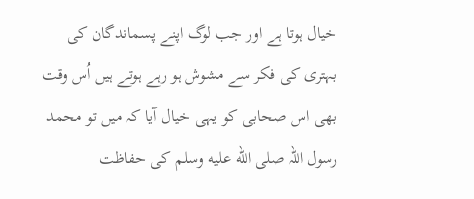خیال ہوتا ہے اور جب لوگ اپنے پسماندگان کی بہتری کی فکر سے مشوش ہو رہے ہوتے ہیں اُس وقت بھی اس صحابی کو یہی خیال آیا کہ میں تو محمد رسول اللہ صلى الله عليه وسلم کی حفاظت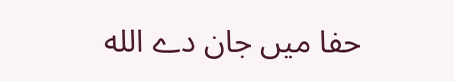حفا میں جان دے الله